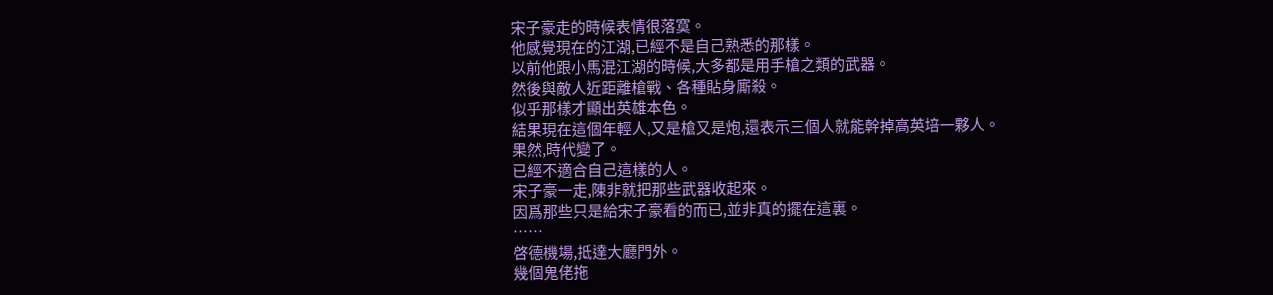宋子豪走的時候表情很落寞。
他感覺現在的江湖,已經不是自己熟悉的那樣。
以前他跟小馬混江湖的時候,大多都是用手槍之類的武器。
然後與敵人近距離槍戰、各種貼身廝殺。
似乎那樣才顯出英雄本色。
結果現在這個年輕人,又是槍又是炮,還表示三個人就能幹掉高英培一夥人。
果然,時代變了。
已經不適合自己這樣的人。
宋子豪一走,陳非就把那些武器收起來。
因爲那些只是給宋子豪看的而已,並非真的擺在這裏。
……
啓德機場,抵達大廳門外。
幾個鬼佬拖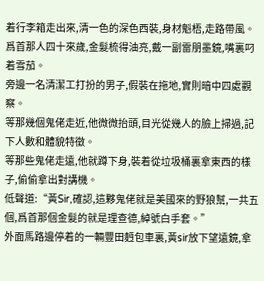着行李箱走出來,清一色的深色西裝,身材魁梧,走路帶風。
爲首那人四十來歲,金髮梳得油亮,戴一副雷朋墨鏡,嘴裏叼着雪茄。
旁邊一名清潔工打扮的男子,假裝在拖地,實則暗中四處觀察。
等那幾個鬼佬走近,他微微抬頭,目光從幾人的臉上掃過,記下人數和體貌特徵。
等那些鬼佬走遠,他就蹲下身,裝着從垃圾桶裏拿東西的樣子,偷偷拿出對講機。
低聲道:“黃Sir,確認,這夥鬼佬就是美國來的野狼幫,一共五個,爲首那個金髮的就是理查德,綽號白手套。”
外面馬路邊停着的一輛豐田麪包車裏,黃sir放下望遠鏡,拿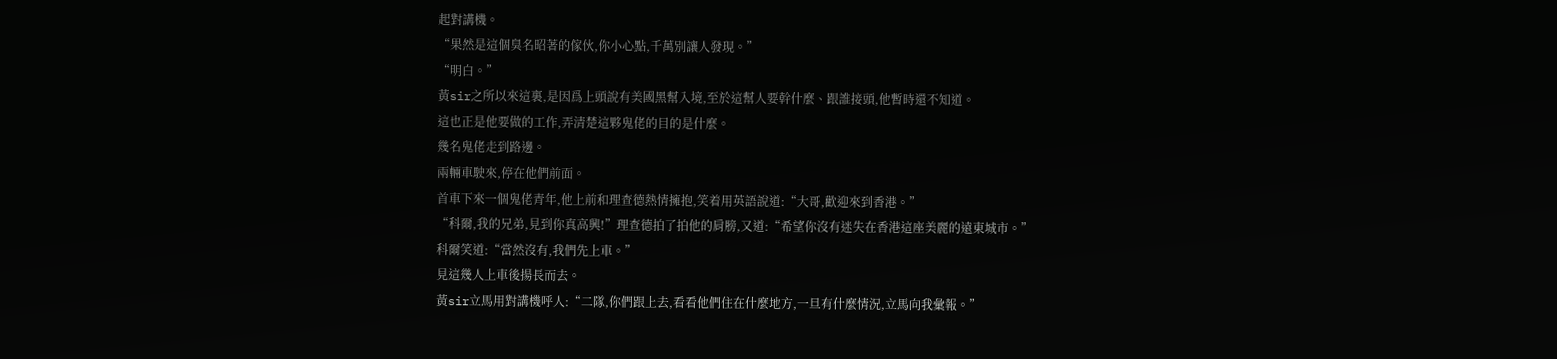起對講機。
“果然是這個臭名昭著的傢伙,你小心點,千萬別讓人發現。”
“明白。”
黃sir之所以來這裏,是因爲上頭說有美國黑幫入境,至於這幫人要幹什麼、跟誰接頭,他暫時還不知道。
這也正是他要做的工作,弄清楚這夥鬼佬的目的是什麼。
幾名鬼佬走到路邊。
兩輛車駛來,停在他們前面。
首車下來一個鬼佬青年,他上前和理查德熱情擁抱,笑着用英語說道:“大哥,歡迎來到香港。”
“科爾,我的兄弟,見到你真高興!”理查德拍了拍他的肩膀,又道:“希望你沒有迷失在香港這座美麗的遠東城市。”
科爾笑道:“當然沒有,我們先上車。”
見這幾人上車後揚長而去。
黃sir立馬用對講機呼人:“二隊,你們跟上去,看看他們住在什麼地方,一旦有什麼情況,立馬向我彙報。”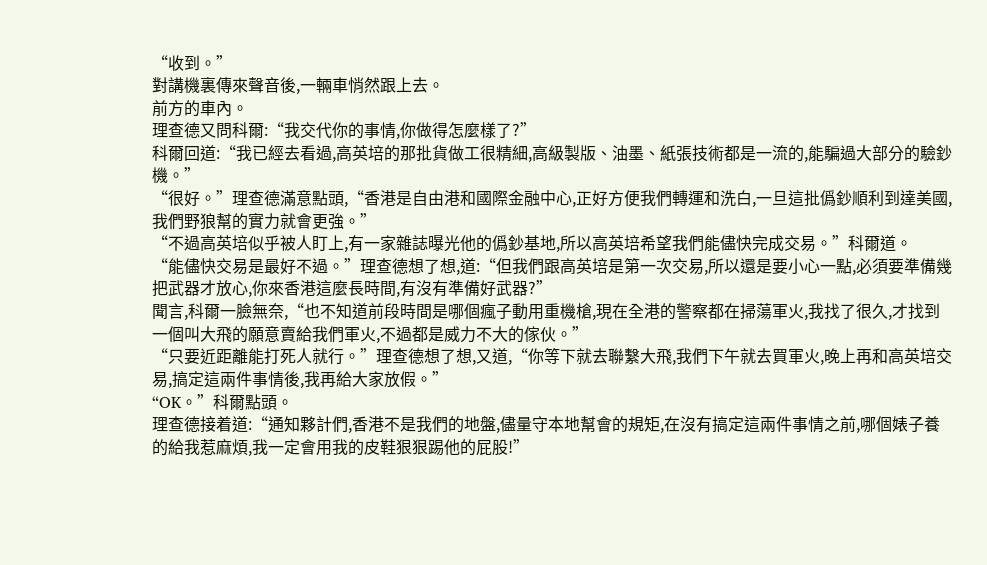“收到。”
對講機裏傳來聲音後,一輛車悄然跟上去。
前方的車內。
理查德又問科爾:“我交代你的事情,你做得怎麼樣了?”
科爾回道:“我已經去看過,高英培的那批貨做工很精細,高級製版、油墨、紙張技術都是一流的,能騙過大部分的驗鈔機。”
“很好。”理查德滿意點頭,“香港是自由港和國際金融中心,正好方便我們轉運和洗白,一旦這批僞鈔順利到達美國,我們野狼幫的實力就會更強。”
“不過高英培似乎被人盯上,有一家雜誌曝光他的僞鈔基地,所以高英培希望我們能儘快完成交易。”科爾道。
“能儘快交易是最好不過。”理查德想了想,道:“但我們跟高英培是第一次交易,所以還是要小心一點,必須要準備幾把武器才放心,你來香港這麼長時間,有沒有準備好武器?”
聞言,科爾一臉無奈,“也不知道前段時間是哪個瘋子動用重機槍,現在全港的警察都在掃蕩軍火,我找了很久,才找到一個叫大飛的願意賣給我們軍火,不過都是威力不大的傢伙。”
“只要近距離能打死人就行。”理查德想了想,又道,“你等下就去聯繫大飛,我們下午就去買軍火,晚上再和高英培交易,搞定這兩件事情後,我再給大家放假。”
“OK。”科爾點頭。
理查德接着道:“通知夥計們,香港不是我們的地盤,儘量守本地幫會的規矩,在沒有搞定這兩件事情之前,哪個婊子養的給我惹麻煩,我一定會用我的皮鞋狠狠踢他的屁股!”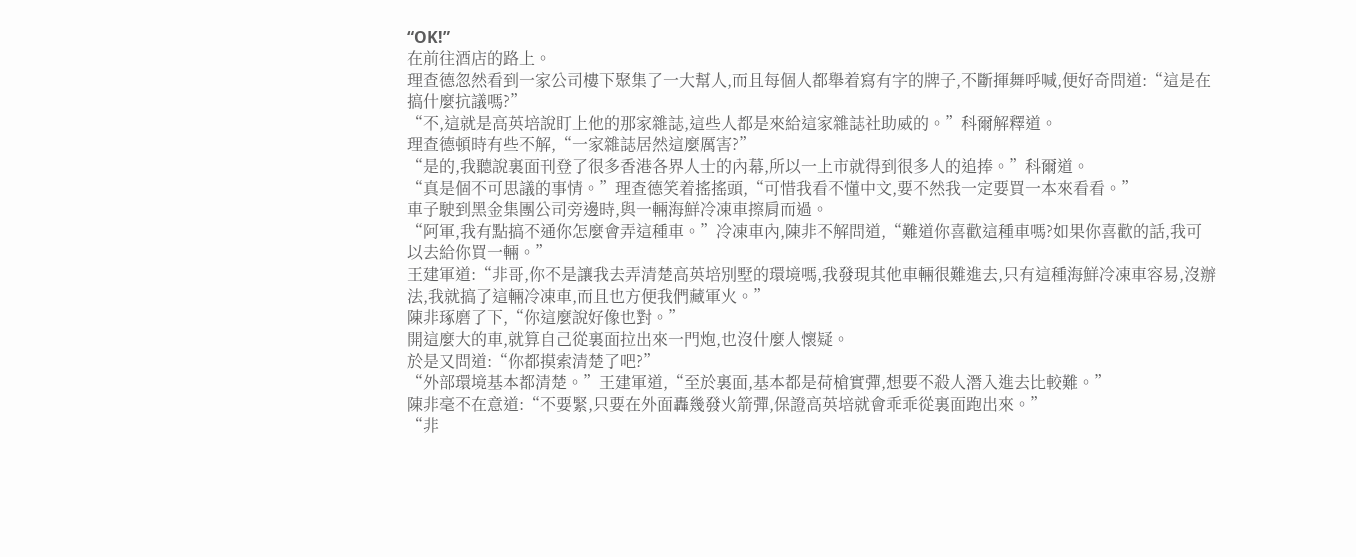“OK!”
在前往酒店的路上。
理查德忽然看到一家公司樓下聚集了一大幫人,而且每個人都舉着寫有字的牌子,不斷揮舞呼喊,便好奇問道:“這是在搞什麼抗議嗎?”
“不,這就是高英培說盯上他的那家雜誌,這些人都是來給這家雜誌社助威的。”科爾解釋道。
理查德頓時有些不解,“一家雜誌居然這麼厲害?”
“是的,我聽說裏面刊登了很多香港各界人士的內幕,所以一上市就得到很多人的追捧。”科爾道。
“真是個不可思議的事情。”理查德笑着搖搖頭,“可惜我看不懂中文,要不然我一定要買一本來看看。”
車子駛到黑金集團公司旁邊時,與一輛海鮮冷凍車擦肩而過。
“阿軍,我有點搞不通你怎麼會弄這種車。”冷凍車內,陳非不解問道,“難道你喜歡這種車嗎?如果你喜歡的話,我可以去給你買一輛。”
王建軍道:“非哥,你不是讓我去弄清楚高英培別墅的環境嗎,我發現其他車輛很難進去,只有這種海鮮冷凍車容易,沒辦法,我就搞了這輛冷凍車,而且也方便我們藏軍火。”
陳非琢磨了下,“你這麼說好像也對。”
開這麼大的車,就算自己從裏面拉出來一門炮,也沒什麼人懷疑。
於是又問道:“你都摸索清楚了吧?”
“外部環境基本都清楚。”王建軍道,“至於裏面,基本都是荷槍實彈,想要不殺人潛入進去比較難。”
陳非毫不在意道:“不要緊,只要在外面轟幾發火箭彈,保證高英培就會乖乖從裏面跑出來。”
“非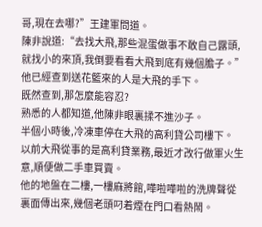哥,現在去哪?”王建軍問道。
陳非說道:“去找大飛,那些混蛋做事不敢自己露頭,就找小的來頂,我倒要看看大飛到底有幾個膽子。”
他已經查到送花籃來的人是大飛的手下。
既然查到,那怎麼能容忍?
熟悉的人都知道,他陳非眼裏揉不進沙子。
半個小時後,冷凍車停在大飛的高利貸公司樓下。
以前大飛從事的是高利貸業務,最近才改行做軍火生意,順便做二手車買賣。
他的地盤在二樓,一樓麻將館,嘩啦嘩啦的洗牌聲從裏面傳出來,幾個老頭叼着煙在門口看熱鬧。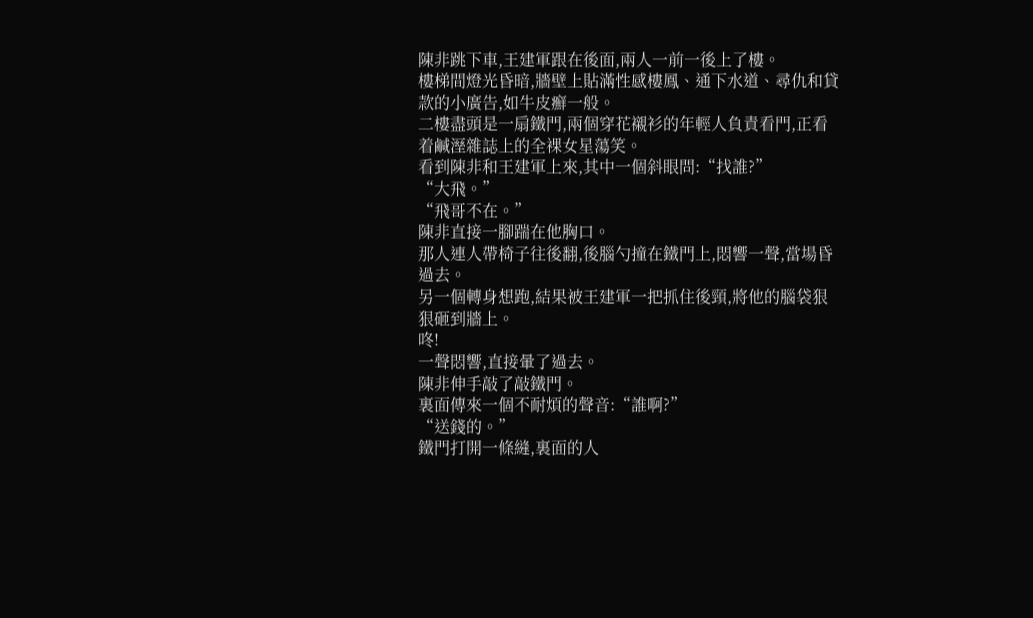陳非跳下車,王建軍跟在後面,兩人一前一後上了樓。
樓梯間燈光昏暗,牆壁上貼滿性感樓鳳、通下水道、尋仇和貸款的小廣告,如牛皮癬一般。
二樓盡頭是一扇鐵門,兩個穿花襯衫的年輕人負責看門,正看着鹹溼雜誌上的全裸女星蕩笑。
看到陳非和王建軍上來,其中一個斜眼問:“找誰?”
“大飛。”
“飛哥不在。”
陳非直接一腳踹在他胸口。
那人連人帶椅子往後翻,後腦勺撞在鐵門上,悶響一聲,當場昏過去。
另一個轉身想跑,結果被王建軍一把抓住後頸,將他的腦袋狠狠砸到牆上。
咚!
一聲悶響,直接暈了過去。
陳非伸手敲了敲鐵門。
裏面傳來一個不耐煩的聲音:“誰啊?”
“送錢的。”
鐵門打開一條縫,裏面的人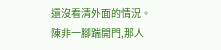還沒看清外面的情況。
陳非一腳踹開門,那人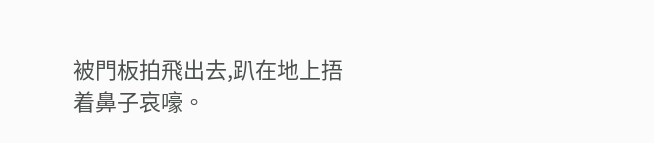被門板拍飛出去,趴在地上捂着鼻子哀嚎。